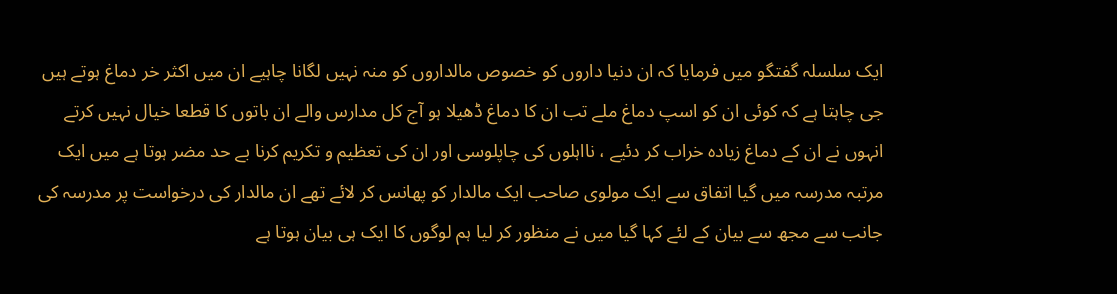ایک سلسلہ گفتگو میں فرمایا کہ ان دنیا داروں کو خصوص مالداروں کو منہ نہیں لگانا چاہیے ان میں اکثر خر دماغ ہوتے ہیں جی چاہتا ہے کہ کوئی ان کو اسپ دماغ ملے تب ان کا دماغ ڈھیلا ہو آج کل مدارس والے ان باتوں کا قطعا خیال نہیں کرتے انہوں نے ان کے دماغ زیادہ خراب کر دئیے ، نااہلوں کی چاپلوسی اور ان کی تعظیم و تکریم کرنا بے حد مضر ہوتا ہے میں ایک مرتبہ مدرسہ میں گیا اتفاق سے ایک مولوی صاحب ایک مالدار کو پھانس کر لائے تھے ان مالدار کی درخواست پر مدرسہ کی جانب سے مجھ سے بیان کے لئے کہا گیا میں نے منظور کر لیا ہم لوگوں کا ایک ہی بیان ہوتا ہے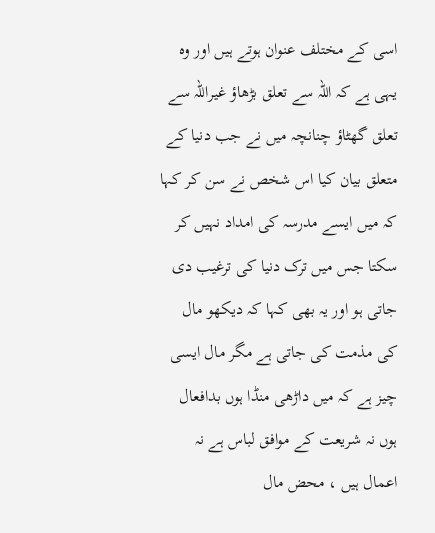اسی کے مختلف عنوان ہوتے ہیں اور وہ یہی ہے کہ اللہ سے تعلق بڑھاؤ غیراللہ سے تعلق گھٹاؤ چنانچہ میں نے جب دنیا کے متعلق بیان کیا اس شخص نے سن کر کہا کہ میں ایسے مدرسہ کی امداد نہیں کر سکتا جس میں ترک دنیا کی ترغیب دی جاتی ہو اور یہ بھی کہا کہ دیکھو مال کی مذمت کی جاتی ہے مگر مال ایسی چیز ہے کہ میں داڑھی منڈا ہوں بدافعال ہوں نہ شریعت کے موافق لباس ہے نہ اعمال ہیں ، محض مال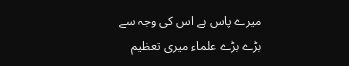میرے پاس ہے اس کی وجہ سے بڑے بڑے علماء میری تعظیم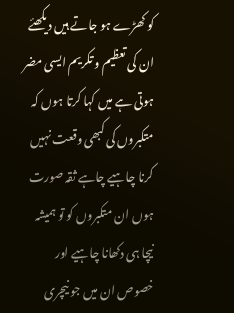کو کھڑے ہو جاتے ہیں دیکھئے ان کی تعظیم و تکریم ایسی مضر ہوتی ہے میں کہا کرتا ہوں کہ متکبروں کی کبھی وقعت نہیں کرنا چاہیے چاہے ثقہ صورت ہوں ان متکبروں کو تو ہمیشہ نیچا ہی دکھانا چاہیے اور خصوص ان میں جو نیچری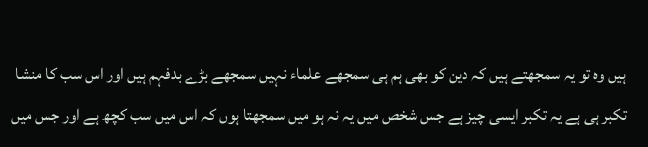ہیں وہ تو یہ سمجھتے ہیں کہ دین کو بھی ہم ہی سمجھے علماء نہیں سمجھے بڑے بدفہم ہیں اور اس سب کا منشا تکبر ہی ہے یہ تکبر ایسی چیز ہے جس شخص میں یہ نہ ہو میں سمجھتا ہوں کہ اس میں سب کچھ ہے اور جس میں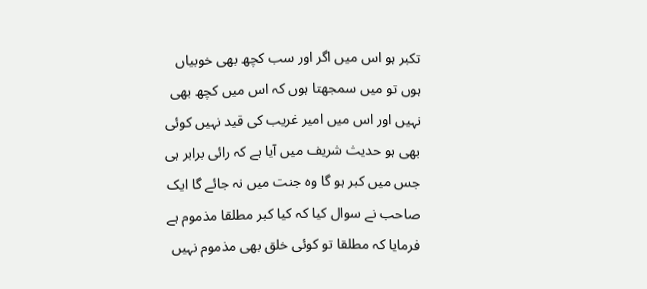تکبر ہو اس میں اگر اور سب کچھ بھی خوبیاں ہوں تو میں سمجھتا ہوں کہ اس میں کچھ بھی نہیں اور اس میں امیر غریب کی قید نہیں کوئی بھی ہو حدیث شریف میں آیا ہے کہ رائی برابر ہی جس میں کبر ہو گا وہ جنت میں نہ جائے گا ایک صاحب نے سوال کیا کہ کیا کبر مطلقا مذموم ہے فرمایا کہ مطلقا تو کوئی خلق بھی مذموم نہیں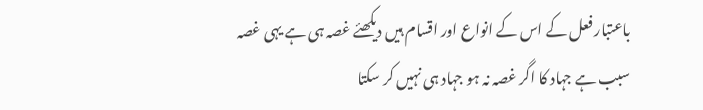باعتبار فعل کے اس کے انواع اور اقسام ہیں دیکھئے غصہ ہی ہے یہی غصہ سبب ہے جہاد کا اگر غصہ نہ ہو جہاد ہی نہیں کر سکتا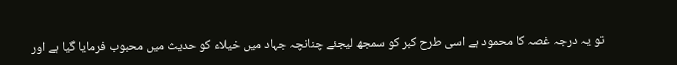تو یہ درجہ غصہ کا محمود ہے اسی طرح کبر کو سمجھ لیجئے چنانچہ جہاد میں خیلاء کو حدیث میں محبوب فرمایا گیا ہے اور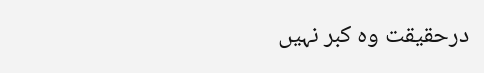درحقیقت وہ کبر نہیں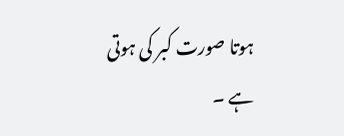ہوتا صورت کبر کی ہوتی ہے ۔